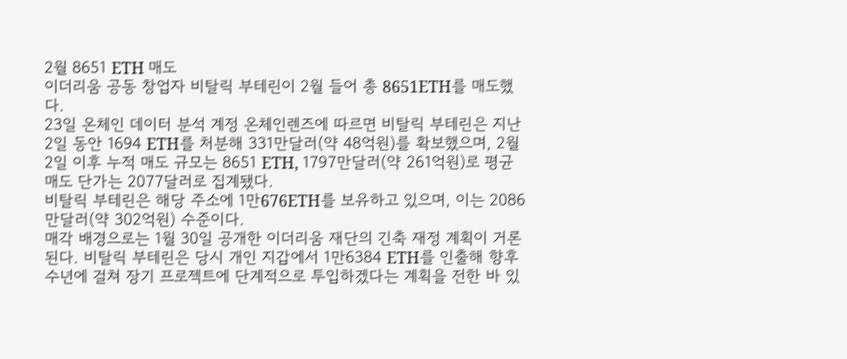2월 8651 ETH 매도
이더리움 공동 창업자 비탈릭 부테린이 2월 들어 총 8651ETH를 매도했다.
23일 온체인 데이터 분석 계정 온체인렌즈에 따르면 비탈릭 부테린은 지난 2일 동안 1694 ETH를 처분해 331만달러(약 48억원)를 확보했으며, 2월 2일 이후 누적 매도 규모는 8651 ETH, 1797만달러(약 261억원)로 평균 매도 단가는 2077달러로 집계됐다.
비탈릭 부테린은 해당 주소에 1만676ETH를 보유하고 있으며, 이는 2086만달러(약 302억원) 수준이다.
매각 배경으로는 1월 30일 공개한 이더리움 재단의 긴축 재정 계획이 거론된다. 비탈릭 부테린은 당시 개인 지갑에서 1만6384 ETH를 인출해 향후 수년에 걸쳐 장기 프로젝트에 단계적으로 투입하겠다는 계획을 전한 바 있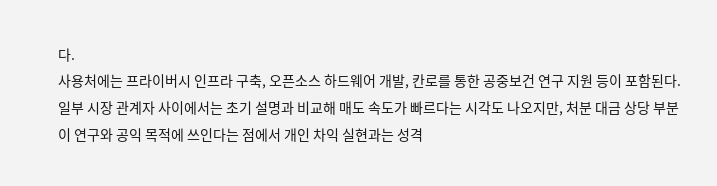다.
사용처에는 프라이버시 인프라 구축, 오픈소스 하드웨어 개발, 칸로를 통한 공중보건 연구 지원 등이 포함된다.
일부 시장 관계자 사이에서는 초기 설명과 비교해 매도 속도가 빠르다는 시각도 나오지만, 처분 대금 상당 부분이 연구와 공익 목적에 쓰인다는 점에서 개인 차익 실현과는 성격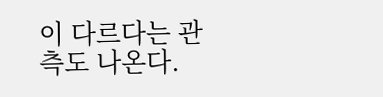이 다르다는 관측도 나온다.